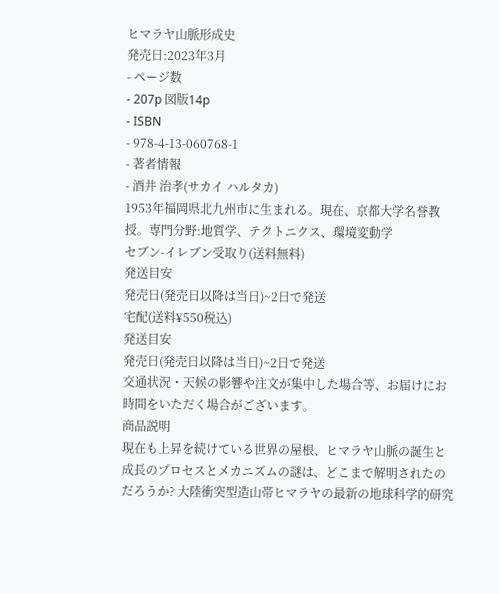ヒマラヤ山脈形成史
発売日:2023年3月
- ページ数
- 207p 図版14p
- ISBN
- 978-4-13-060768-1
- 著者情報
- 酒井 治孝(サカイ ハルタカ)
1953年福岡県北九州市に生まれる。現在、京都大学名誉教授。専門分野:地質学、テクトニクス、環境変動学
セブン-イレブン受取り(送料無料)
発送目安
発売日(発売日以降は当日)~2日で発送
宅配(送料¥550税込)
発送目安
発売日(発売日以降は当日)~2日で発送
交通状況・天候の影響や注文が集中した場合等、お届けにお時間をいただく場合がございます。
商品説明
現在も上昇を続けている世界の屋根、ヒマラヤ山脈の誕生と成長のプロセスとメカニズムの謎は、どこまで解明されたのだろうか? 大陸衝突型造山帯ヒマラヤの最新の地球科学的研究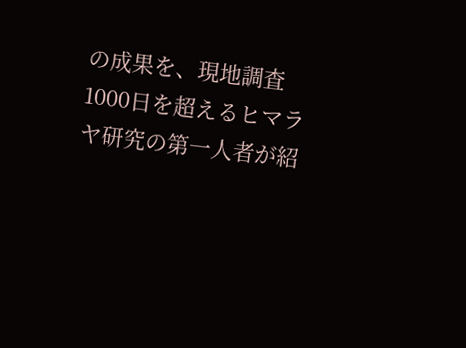の成果を、現地調査1000日を超えるヒマラヤ研究の第一人者が紹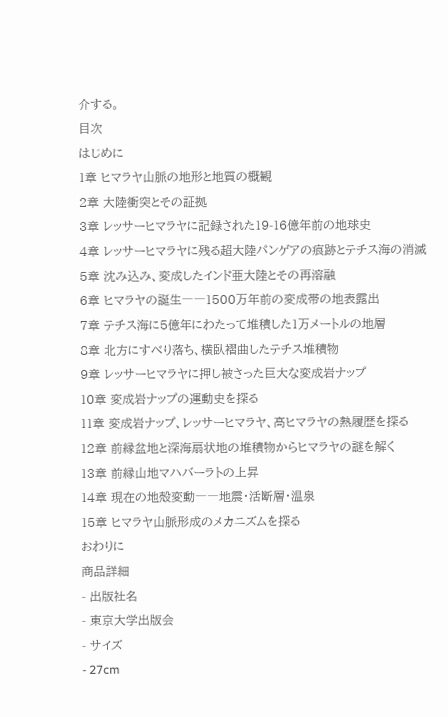介する。
目次
はじめに
1章 ヒマラヤ山脈の地形と地質の概観
2章 大陸衝突とその証拠
3章 レッサーヒマラヤに記録された19-16億年前の地球史
4章 レッサーヒマラヤに残る超大陸パンゲアの痕跡とテチス海の消滅
5章 沈み込み、変成したインド亜大陸とその再溶融
6章 ヒマラヤの誕生――1500万年前の変成帯の地表露出
7章 テチス海に5億年にわたって堆積した1万メートルの地層
8章 北方にすべり落ち、横臥褶曲したテチス堆積物
9章 レッサーヒマラヤに押し被さった巨大な変成岩ナップ
10章 変成岩ナップの運動史を探る
11章 変成岩ナップ、レッサーヒマラヤ、高ヒマラヤの熱履歴を探る
12章 前縁盆地と深海扇状地の堆積物からヒマラヤの謎を解く
13章 前縁山地マハバーラトの上昇
14章 現在の地殻変動――地震・活断層・温泉
15章 ヒマラヤ山脈形成のメカニズムを探る
おわりに
商品詳細
- 出版社名
- 東京大学出版会
- サイズ
- 27cm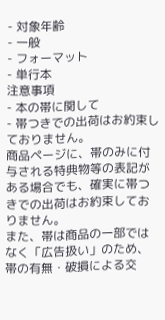- 対象年齢
- 一般
- フォーマット
- 単行本
注意事項
- 本の帯に関して
- 帯つきでの出荷はお約束しておりません。
商品ページに、帯のみに付与される特典物等の表記がある場合でも、確実に帯つきでの出荷はお約束しておりません。
また、帯は商品の一部ではなく「広告扱い」のため、帯の有無・破損による交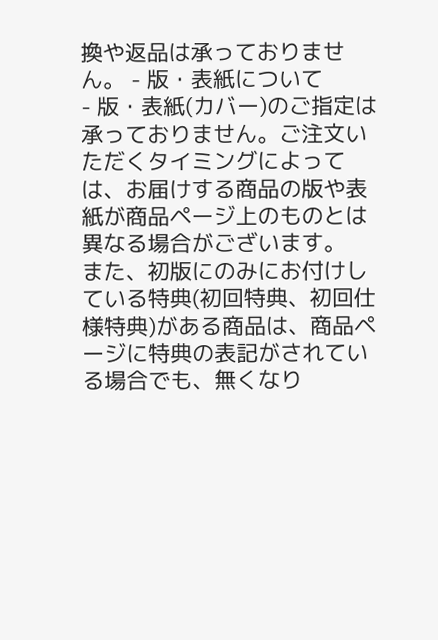換や返品は承っておりません。 - 版・表紙について
- 版・表紙(カバー)のご指定は承っておりません。ご注文いただくタイミングによっては、お届けする商品の版や表紙が商品ページ上のものとは異なる場合がございます。
また、初版にのみにお付けしている特典(初回特典、初回仕様特典)がある商品は、商品ページに特典の表記がされている場合でも、無くなり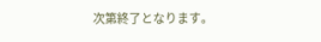次第終了となります。